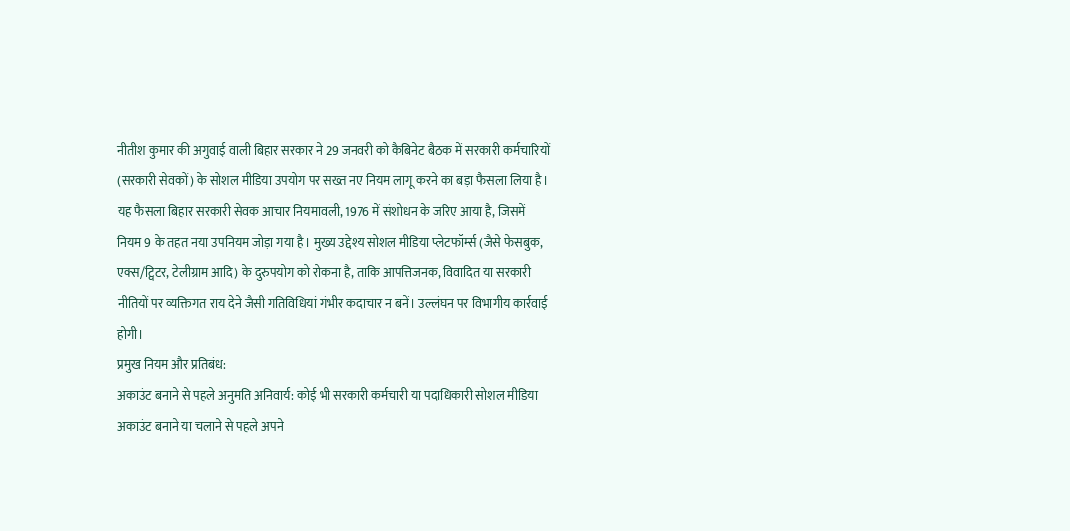नीतीश कुमार की अगुवाई वाली बिहार सरकार ने 29 जनवरी को कैबिनेट बैठक में सरकारी कर्मचारियों (सरकारी सेवकों) के सोशल मीडिया उपयोग पर सख्त नए नियम लागू करने का बड़ा फैसला लिया है। यह फैसला बिहार सरकारी सेवक आचार नियमावली, 1976 में संशोधन के जरिए आया है, जिसमें नियम 9 के तहत नया उपनियम जोड़ा गया है। मुख्य उद्देश्य सोशल मीडिया प्लेटफॉर्म्स (जैसे फेसबुक, एक्स/ट्विटर, टेलीग्राम आदि) के दुरुपयोग को रोकना है, ताकि आपत्तिजनक, विवादित या सरकारी नीतियों पर व्यक्तिगत राय देने जैसी गतिविधियां गंभीर कदाचार न बनें। उल्लंघन पर विभागीय कार्रवाई होगी।
प्रमुख नियम और प्रतिबंध:
अकाउंट बनाने से पहले अनुमति अनिवार्य: कोई भी सरकारी कर्मचारी या पदाधिकारी सोशल मीडिया अकाउंट बनाने या चलाने से पहले अपने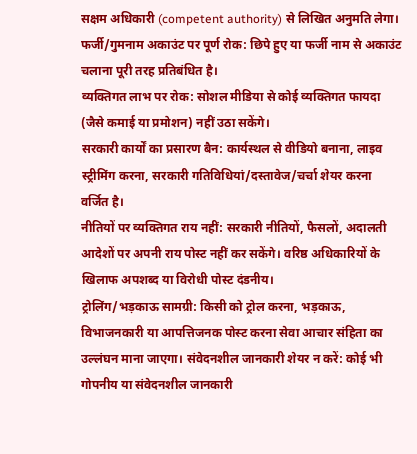सक्षम अधिकारी (competent authority) से लिखित अनुमति लेगा।
फर्जी/गुमनाम अकाउंट पर पूर्ण रोक: छिपे हुए या फर्जी नाम से अकाउंट चलाना पूरी तरह प्रतिबंधित है।
व्यक्तिगत लाभ पर रोक: सोशल मीडिया से कोई व्यक्तिगत फायदा (जैसे कमाई या प्रमोशन) नहीं उठा सकेंगे।
सरकारी कार्यों का प्रसारण बैन: कार्यस्थल से वीडियो बनाना, लाइव स्ट्रीमिंग करना, सरकारी गतिविधियां/दस्तावेज/चर्चा शेयर करना वर्जित है।
नीतियों पर व्यक्तिगत राय नहीं: सरकारी नीतियों, फैसलों, अदालती आदेशों पर अपनी राय पोस्ट नहीं कर सकेंगे। वरिष्ठ अधिकारियों के खिलाफ अपशब्द या विरोधी पोस्ट दंडनीय।
ट्रोलिंग/भड़काऊ सामग्री: किसी को ट्रोल करना, भड़काऊ, विभाजनकारी या आपत्तिजनक पोस्ट करना सेवा आचार संहिता का उल्लंघन माना जाएगा। संवेदनशील जानकारी शेयर न करें: कोई भी गोपनीय या संवेदनशील जानकारी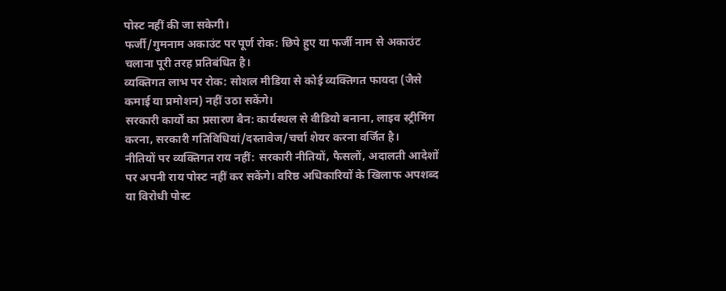पोस्ट नहीं की जा सकेगी।
फर्जी/गुमनाम अकाउंट पर पूर्ण रोक: छिपे हुए या फर्जी नाम से अकाउंट चलाना पूरी तरह प्रतिबंधित है।
व्यक्तिगत लाभ पर रोक: सोशल मीडिया से कोई व्यक्तिगत फायदा (जैसे कमाई या प्रमोशन) नहीं उठा सकेंगे।
सरकारी कार्यों का प्रसारण बैन: कार्यस्थल से वीडियो बनाना, लाइव स्ट्रीमिंग करना, सरकारी गतिविधियां/दस्तावेज/चर्चा शेयर करना वर्जित है।
नीतियों पर व्यक्तिगत राय नहीं: सरकारी नीतियों, फैसलों, अदालती आदेशों पर अपनी राय पोस्ट नहीं कर सकेंगे। वरिष्ठ अधिकारियों के खिलाफ अपशब्द या विरोधी पोस्ट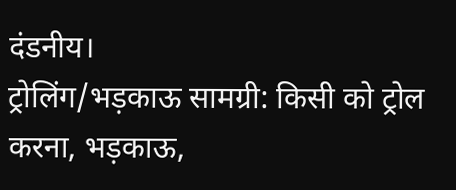दंडनीय।
ट्रोलिंग/भड़काऊ सामग्री: किसी को ट्रोल करना, भड़काऊ,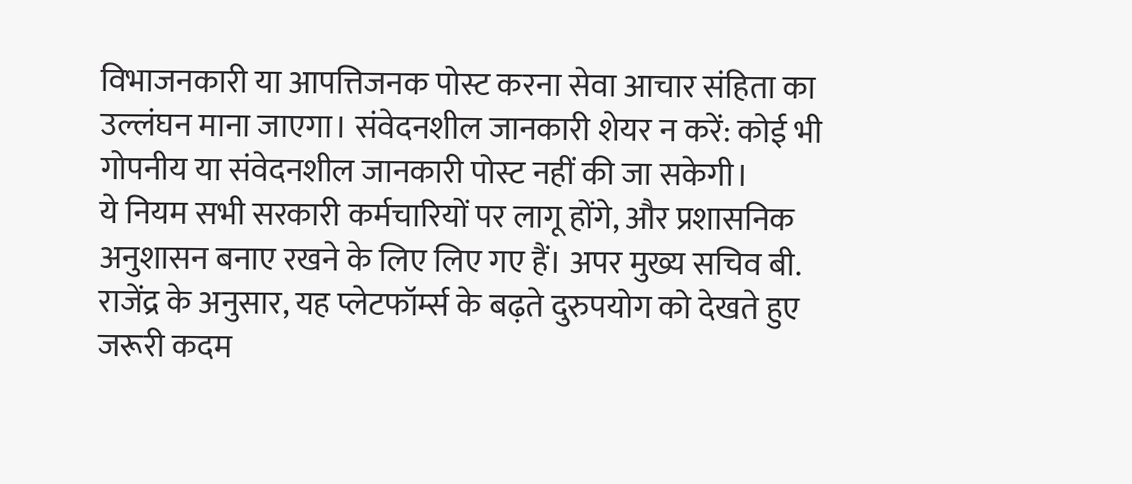विभाजनकारी या आपत्तिजनक पोस्ट करना सेवा आचार संहिता का उल्लंघन माना जाएगा। संवेदनशील जानकारी शेयर न करें: कोई भी गोपनीय या संवेदनशील जानकारी पोस्ट नहीं की जा सकेगी।
ये नियम सभी सरकारी कर्मचारियों पर लागू होंगे, और प्रशासनिक अनुशासन बनाए रखने के लिए लिए गए हैं। अपर मुख्य सचिव बी. राजेंद्र के अनुसार, यह प्लेटफॉर्म्स के बढ़ते दुरुपयोग को देखते हुए जरूरी कदम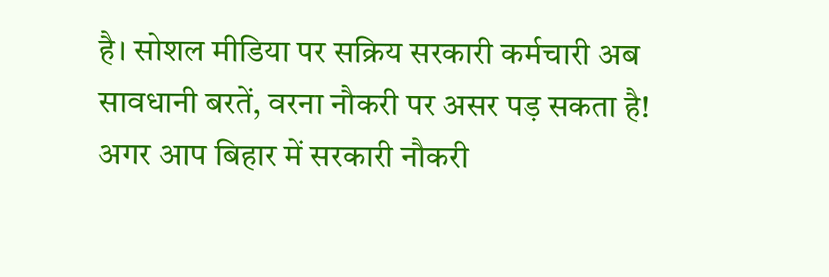है। सोशल मीडिया पर सक्रिय सरकारी कर्मचारी अब सावधानी बरतें, वरना नौकरी पर असर पड़ सकता है! अगर आप बिहार में सरकारी नौकरी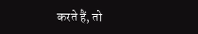करते हैं, तो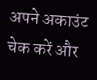अपने अकाउंट चेक करें और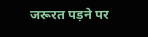जरूरत पड़ने पर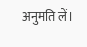अनुमति लें।